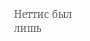Неттис был лишь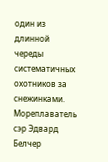один из длинной череды систематичных охотников за снежинками. Мореплаватель сэр Эдвард Белчер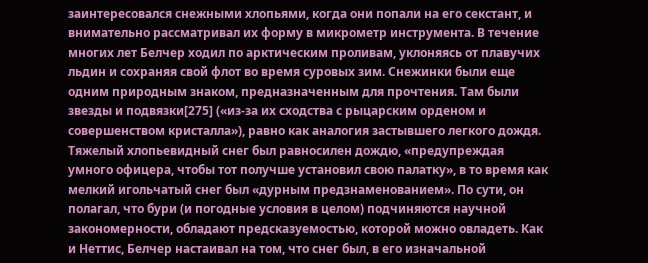заинтересовался снежными хлопьями, когда они попали на его секстант, и внимательно рассматривал их форму в микрометр инструмента. В течение многих лет Белчер ходил по арктическим проливам, уклоняясь от плавучих льдин и сохраняя свой флот во время суровых зим. Снежинки были еще одним природным знаком, предназначенным для прочтения. Там были звезды и подвязки[275] («из‐за их сходства с рыцарским орденом и совершенством кристалла»), равно как аналогия застывшего легкого дождя. Тяжелый хлопьевидный снег был равносилен дождю, «предупреждая умного офицера, чтобы тот получше установил свою палатку», в то время как мелкий игольчатый снег был «дурным предзнаменованием». По сути, он полагал, что бури (и погодные условия в целом) подчиняются научной закономерности, обладают предсказуемостью, которой можно овладеть. Как и Неттис, Белчер настаивал на том, что снег был, в его изначальной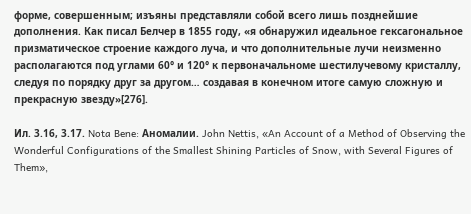форме, совершенным; изъяны представляли собой всего лишь позднейшие дополнения. Как писал Белчер в 1855 году, «я обнаружил идеальное гексагональное призматическое строение каждого луча, и что дополнительные лучи неизменно располагаются под углами 60° и 120° к первоначальномe шестилучевому кристаллу, следуя по порядку друг за другом… создавая в конечном итоге самую сложную и прекрасную звезду»[276].

Ил. 3.16, 3.17. Nota Bene: Аномалии. John Nettis, «An Account of a Method of Observing the Wonderful Configurations of the Smallest Shining Particles of Snow, with Several Figures of Them»,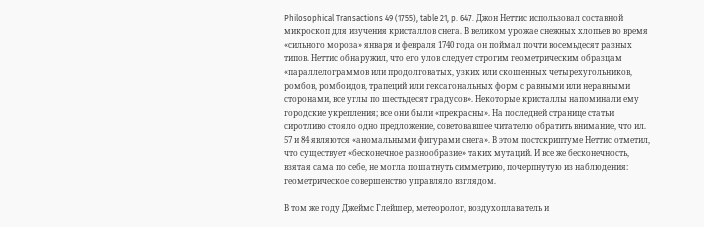Philosophical Transactions 49 (1755), table 21, p. 647. Джон Неттис использовал составной микроскоп для изучения кристаллов снега. В великом урожае снежных хлопьев во время «сильного мороза» января и февраля 1740 года он поймал почти восемьдесят разных типов. Неттис обнаружил, что его улов следует строгим геометрическим образцам «параллелограммов или продолговатых, узких или скошенных четырехугольников, ромбов, ромбоидов, трапеций или гексагональных форм с равными или неравными сторонами, все углы по шестьдесят градусов». Некоторые кристаллы напоминали ему городские укрепления; все они были «прекрасны». На последней странице статьи сиротливо стояло одно предложение, советовавшее читателю обратить внимание, что ил. 57 и 84 являются «аномальными фигурами снега». В этом постскриптуме Неттис отметил, что существует «бесконечное разнообразие» таких мутаций. И все же бесконечность, взятая сама по себе, не могла пошатнуть симметрию, почерпнутую из наблюдения: геометрическое совершенство управляло взглядом.

В том же году Джеймс Глейшер, метеоролог, воздухоплаватель и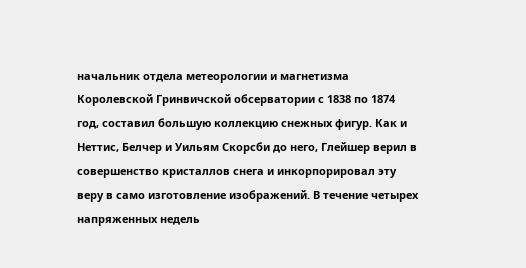начальник отдела метеорологии и магнетизма Королевской Гринвичской обсерватории с 1838 по 1874 год, составил большую коллекцию снежных фигур. Как и Неттис, Белчер и Уильям Скорсби до него, Глейшер верил в совершенство кристаллов снега и инкорпорировал эту веру в само изготовление изображений. В течение четырех напряженных недель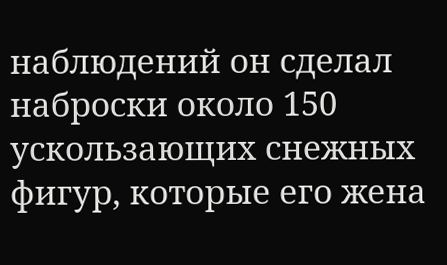наблюдений он сделал наброски около 150 ускользающих снежных фигур, которые его жена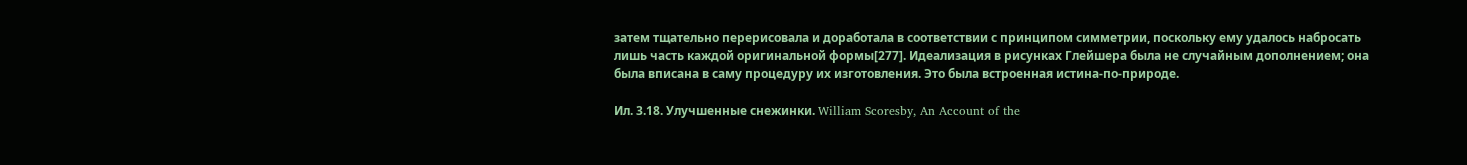затем тщательно перерисовала и доработала в соответствии с принципом симметрии, поскольку ему удалось набросать лишь часть каждой оригинальной формы[277]. Идеализация в рисунках Глейшера была не случайным дополнением; она была вписана в саму процедуру их изготовления. Это была встроенная истина-по-природе.

Ил. 3.18. Улучшенные снежинки. William Scoresby, An Account of the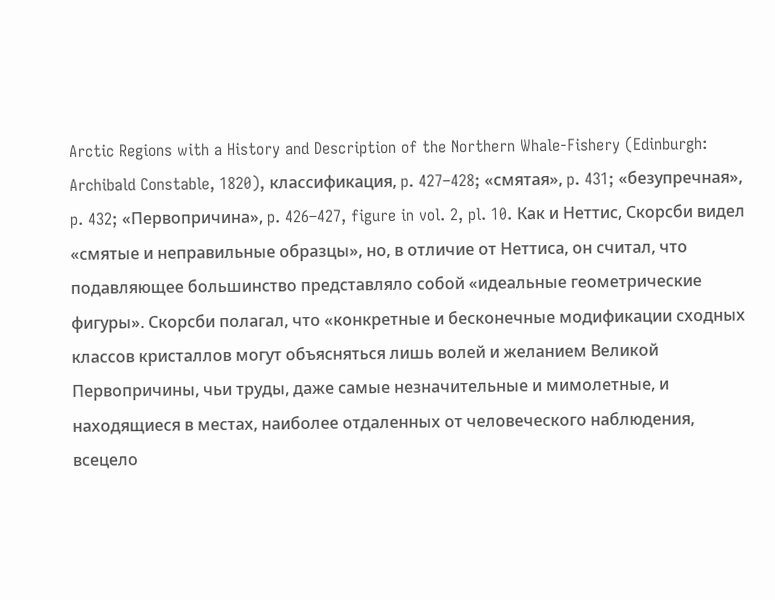Arctic Regions with a History and Description of the Northern Whale-Fishery (Edinburgh: Archibald Constable, 1820), классификация, p. 427–428; «смятая», p. 431; «безупречная», p. 432; «Первопричина», p. 426–427, figure in vol. 2, pl. 10. Как и Неттис, Скорсби видел «смятые и неправильные образцы», но, в отличие от Неттиса, он считал, что подавляющее большинство представляло собой «идеальные геометрические фигуры». Скорсби полагал, что «конкретные и бесконечные модификации сходных классов кристаллов могут объясняться лишь волей и желанием Великой Первопричины, чьи труды, даже самые незначительные и мимолетные, и находящиеся в местах, наиболее отдаленных от человеческого наблюдения, всецело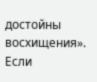достойны восхищения». Если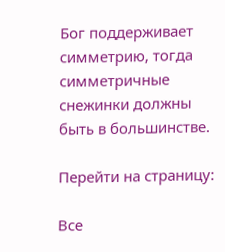Бог поддерживает симметрию, тогда симметричные снежинки должны быть в большинстве.

Перейти на страницу:

Все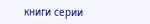книги серии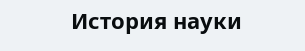История науки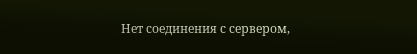Нет соединения с сервером,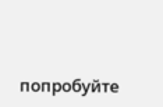попробуйте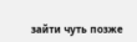зайти чуть позже